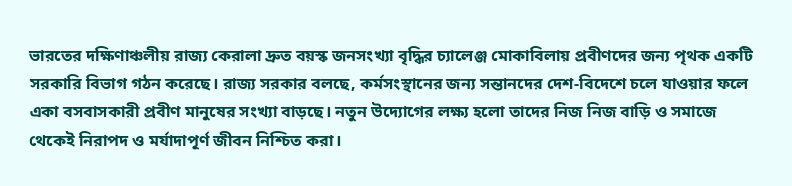ভারতের দক্ষিণাঞ্চলীয় রাজ্য কেরালা দ্রুত বয়স্ক জনসংখ্যা বৃদ্ধির চ্যালেঞ্জ মোকাবিলায় প্রবীণদের জন্য পৃথক একটি সরকারি বিভাগ গঠন করেছে। রাজ্য সরকার বলছে, কর্মসংস্থানের জন্য সন্তানদের দেশ-বিদেশে চলে যাওয়ার ফলে একা বসবাসকারী প্রবীণ মানুষের সংখ্যা বাড়ছে। নতুন উদ্যোগের লক্ষ্য হলো তাদের নিজ নিজ বাড়ি ও সমাজে থেকেই নিরাপদ ও মর্যাদাপূর্ণ জীবন নিশ্চিত করা।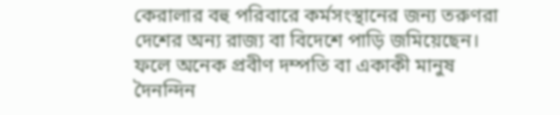কেরালার বহু পরিবারে কর্মসংস্থানের জন্য তরুণরা দেশের অন্য রাজ্য বা বিদেশে পাড়ি জমিয়েছেন। ফলে অনেক প্রবীণ দম্পতি বা একাকী মানুষ দৈনন্দিন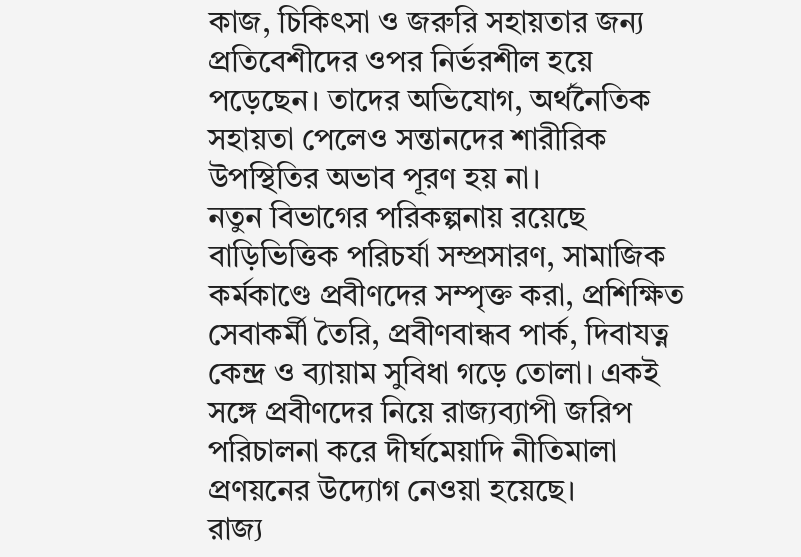কাজ, চিকিৎসা ও জরুরি সহায়তার জন্য প্রতিবেশীদের ওপর নির্ভরশীল হয়ে পড়েছেন। তাদের অভিযোগ, অর্থনৈতিক সহায়তা পেলেও সন্তানদের শারীরিক উপস্থিতির অভাব পূরণ হয় না।
নতুন বিভাগের পরিকল্পনায় রয়েছে বাড়িভিত্তিক পরিচর্যা সম্প্রসারণ, সামাজিক কর্মকাণ্ডে প্রবীণদের সম্পৃক্ত করা, প্রশিক্ষিত সেবাকর্মী তৈরি, প্রবীণবান্ধব পার্ক, দিবাযত্ন কেন্দ্র ও ব্যায়াম সুবিধা গড়ে তোলা। একই সঙ্গে প্রবীণদের নিয়ে রাজ্যব্যাপী জরিপ পরিচালনা করে দীর্ঘমেয়াদি নীতিমালা প্রণয়নের উদ্যোগ নেওয়া হয়েছে।
রাজ্য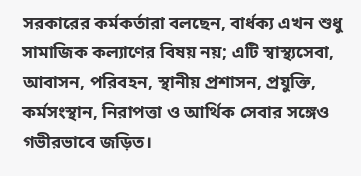সরকারের কর্মকর্তারা বলছেন, বার্ধক্য এখন শুধু সামাজিক কল্যাণের বিষয় নয়; এটি স্বাস্থ্যসেবা, আবাসন, পরিবহন, স্থানীয় প্রশাসন, প্রযুক্তি, কর্মসংস্থান, নিরাপত্তা ও আর্থিক সেবার সঙ্গেও গভীরভাবে জড়িত।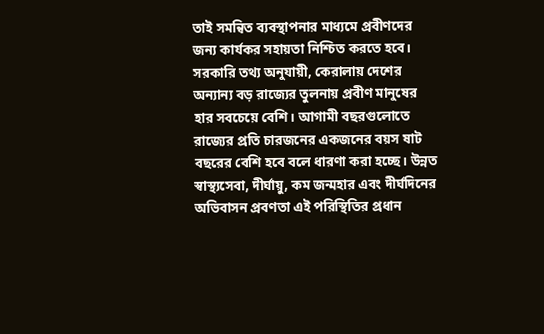তাই সমন্বিত ব্যবস্থাপনার মাধ্যমে প্রবীণদের জন্য কার্যকর সহায়তা নিশ্চিত করতে হবে।
সরকারি তথ্য অনুযায়ী, কেরালায় দেশের অন্যান্য বড় রাজ্যের তুলনায় প্রবীণ মানুষের হার সবচেয়ে বেশি। আগামী বছরগুলোতে রাজ্যের প্রতি চারজনের একজনের বয়স ষাট বছরের বেশি হবে বলে ধারণা করা হচ্ছে। উন্নত স্বাস্থ্যসেবা, দীর্ঘায়ু, কম জন্মহার এবং দীর্ঘদিনের অভিবাসন প্রবণতা এই পরিস্থিতির প্রধান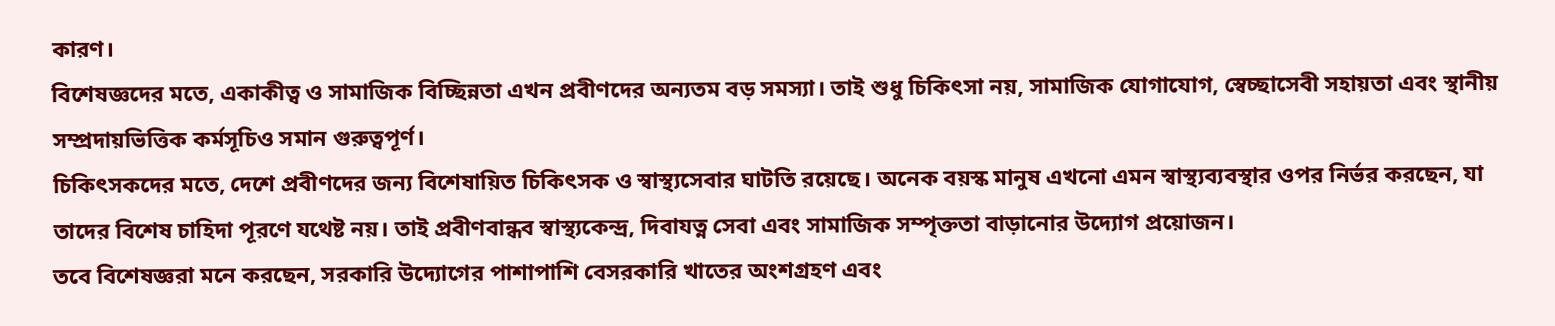কারণ।
বিশেষজ্ঞদের মতে, একাকীত্ব ও সামাজিক বিচ্ছিন্নতা এখন প্রবীণদের অন্যতম বড় সমস্যা। তাই শুধু চিকিৎসা নয়, সামাজিক যোগাযোগ, স্বেচ্ছাসেবী সহায়তা এবং স্থানীয় সম্প্রদায়ভিত্তিক কর্মসূচিও সমান গুরুত্বপূর্ণ।
চিকিৎসকদের মতে, দেশে প্রবীণদের জন্য বিশেষায়িত চিকিৎসক ও স্বাস্থ্যসেবার ঘাটতি রয়েছে। অনেক বয়স্ক মানুষ এখনো এমন স্বাস্থ্যব্যবস্থার ওপর নির্ভর করছেন, যা তাদের বিশেষ চাহিদা পূরণে যথেষ্ট নয়। তাই প্রবীণবান্ধব স্বাস্থ্যকেন্দ্র, দিবাযত্ন সেবা এবং সামাজিক সম্পৃক্ততা বাড়ানোর উদ্যোগ প্রয়োজন।
তবে বিশেষজ্ঞরা মনে করছেন, সরকারি উদ্যোগের পাশাপাশি বেসরকারি খাতের অংশগ্রহণ এবং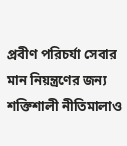প্রবীণ পরিচর্যা সেবার মান নিয়ন্ত্রণের জন্য শক্তিশালী নীতিমালাও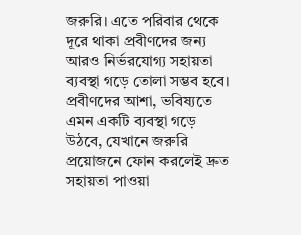জরুরি। এতে পরিবার থেকে দূরে থাকা প্রবীণদের জন্য আরও নির্ভরযোগ্য সহায়তা ব্যবস্থা গড়ে তোলা সম্ভব হবে।
প্রবীণদের আশা, ভবিষ্যতে এমন একটি ব্যবস্থা গড়ে উঠবে, যেখানে জরুরি প্রয়োজনে ফোন করলেই দ্রুত সহায়তা পাওয়া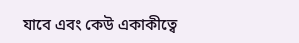যাবে এবং কেউ একাকীত্বে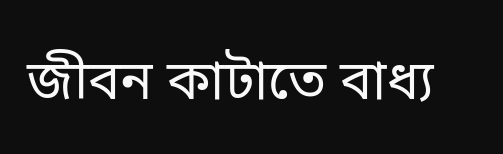জীবন কাটাতে বাধ্য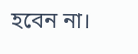হবেন না।